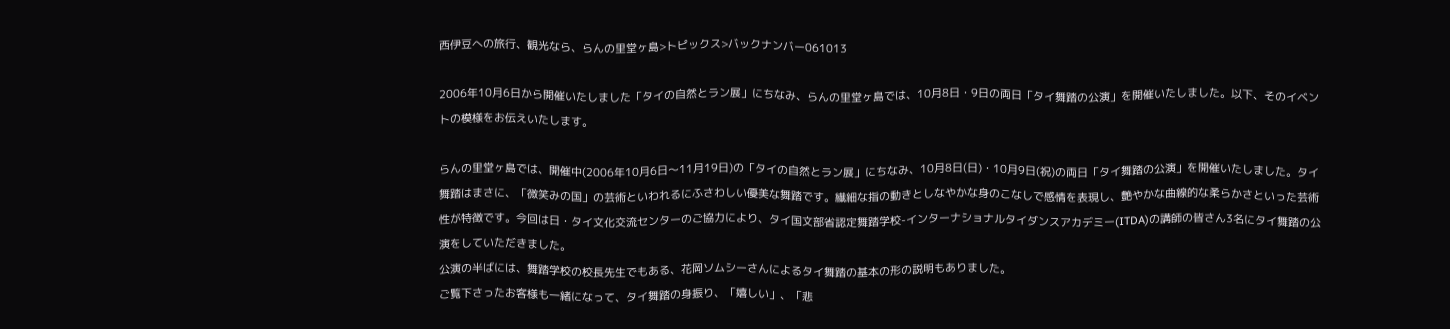西伊豆への旅行、観光なら、らんの里堂ヶ島>トピックス>バックナンバー061013

2006年10月6日から開催いたしました「タイの自然とラン展」にちなみ、らんの里堂ヶ島では、10月8日・9日の両日「タイ舞踏の公演」を開催いたしました。以下、そのイベントの模様をお伝えいたします。

らんの里堂ヶ島では、開催中(2006年10月6日〜11月19日)の「タイの自然とラン展」にちなみ、10月8日(日)・10月9日(祝)の両日「タイ舞踏の公演」を開催いたしました。タイ舞踏はまさに、「微笑みの国」の芸術といわれるにふさわしい優美な舞踏です。繊細な指の動きとしなやかな身のこなしで感情を表現し、艶やかな曲線的な柔らかさといった芸術性が特徴です。今回は日・タイ文化交流センターのご協力により、タイ国文部省認定舞踏学校-インターナショナルタイダンスアカデミー(ITDA)の講師の皆さん3名にタイ舞踏の公演をしていただきました。
公演の半ばには、舞踏学校の校長先生でもある、花岡ソムシーさんによるタイ舞踏の基本の形の説明もありました。
ご覧下さったお客様も一緒になって、タイ舞踏の身振り、「嬉しい」、「悲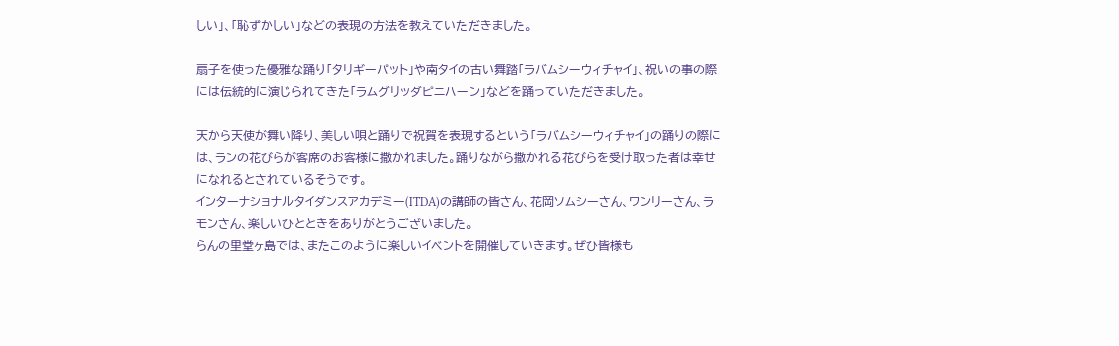しい」、「恥ずかしい」などの表現の方法を教えていただきました。

扇子を使った優雅な踊り「タリギーパット」や南タイの古い舞踏「ラバムシーウィチャイ」、祝いの事の際には伝統的に演じられてきた「ラムグリッダピニハーン」などを踊っていただきました。

天から天使が舞い降り、美しい唄と踊りで祝賀を表現するという「ラバムシーウィチャイ」の踊りの際には、ランの花びらが客席のお客様に撒かれました。踊りながら撒かれる花びらを受け取った者は幸せになれるとされているそうです。
インターナショナルタイダンスアカデミー(ITDA)の講師の皆さん、花岡ソムシーさん、ワンリーさん、ラモンさん、楽しいひとときをありがとうございました。
らんの里堂ヶ島では、またこのように楽しいイベントを開催していきます。ぜひ皆様も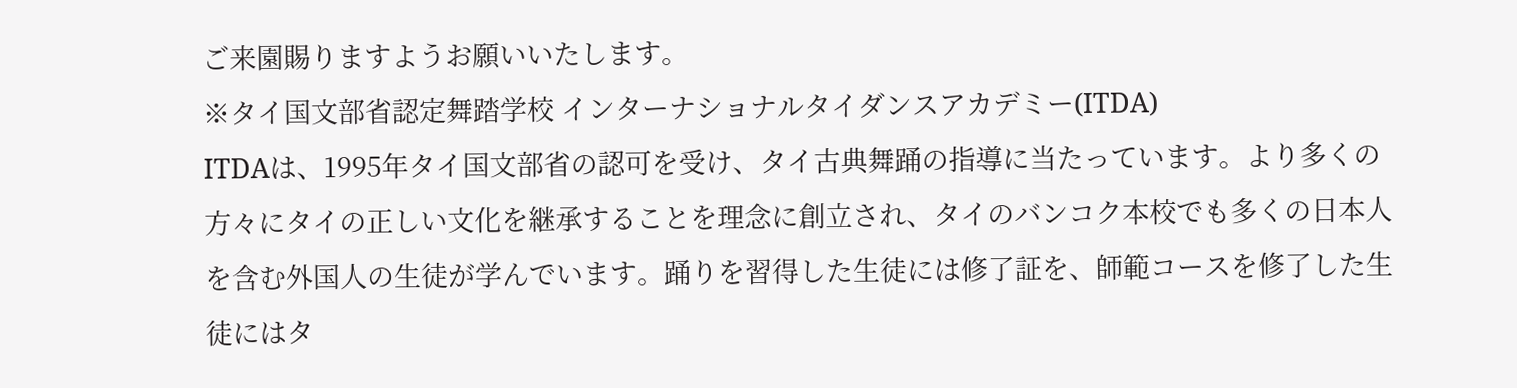ご来園賜りますようお願いいたします。
※タイ国文部省認定舞踏学校 インターナショナルタイダンスアカデミー(ITDA)
ITDAは、1995年タイ国文部省の認可を受け、タイ古典舞踊の指導に当たっています。より多くの方々にタイの正しい文化を継承することを理念に創立され、タイのバンコク本校でも多くの日本人を含む外国人の生徒が学んでいます。踊りを習得した生徒には修了証を、師範コースを修了した生徒にはタ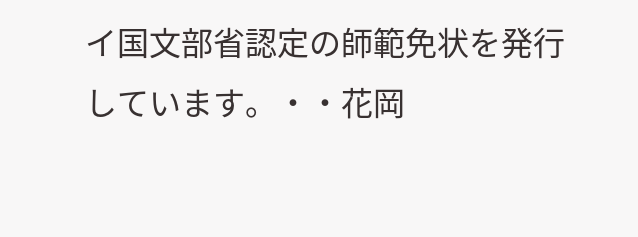イ国文部省認定の師範免状を発行しています。・・花岡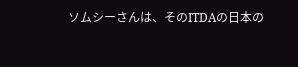ソムシーさんは、そのITDAの日本の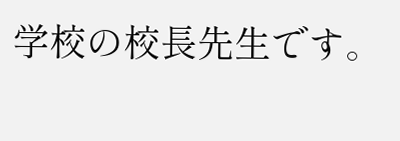学校の校長先生です。